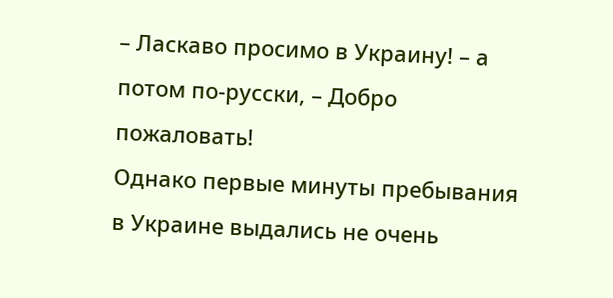– Ласкаво просимо в Украину! – а потом по-русски, – Добро пожаловать!
Однако первые минуты пребывания в Украине выдались не очень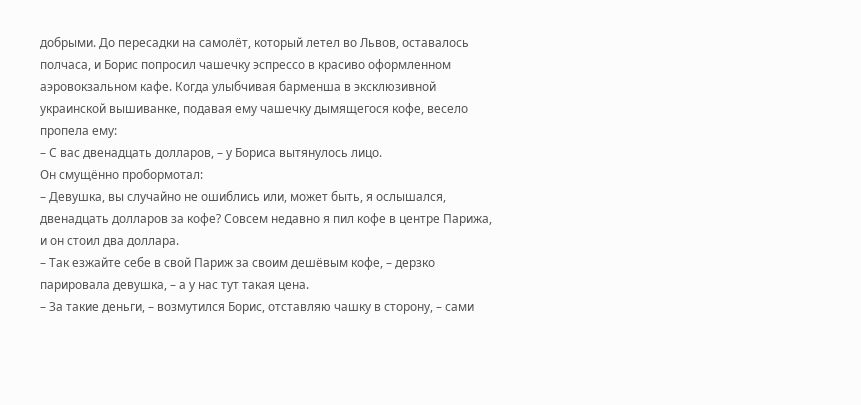добрыми. До пересадки на самолёт, который летел во Львов, оставалось полчаса, и Борис попросил чашечку эспрессо в красиво оформленном аэровокзальном кафе. Когда улыбчивая барменша в эксклюзивной украинской вышиванке, подавая ему чашечку дымящегося кофе, весело пропела ему:
– С вас двенадцать долларов, – у Бориса вытянулось лицо.
Он смущённо пробормотал:
– Девушка, вы случайно не ошиблись или, может быть, я ослышался, двенадцать долларов за кофе? Совсем недавно я пил кофе в центре Парижа, и он стоил два доллара.
– Так езжайте себе в свой Париж за своим дешёвым кофе, – дерзко парировала девушка, – а у нас тут такая цена.
– За такие деньги, – возмутился Борис, отставляю чашку в сторону, – сами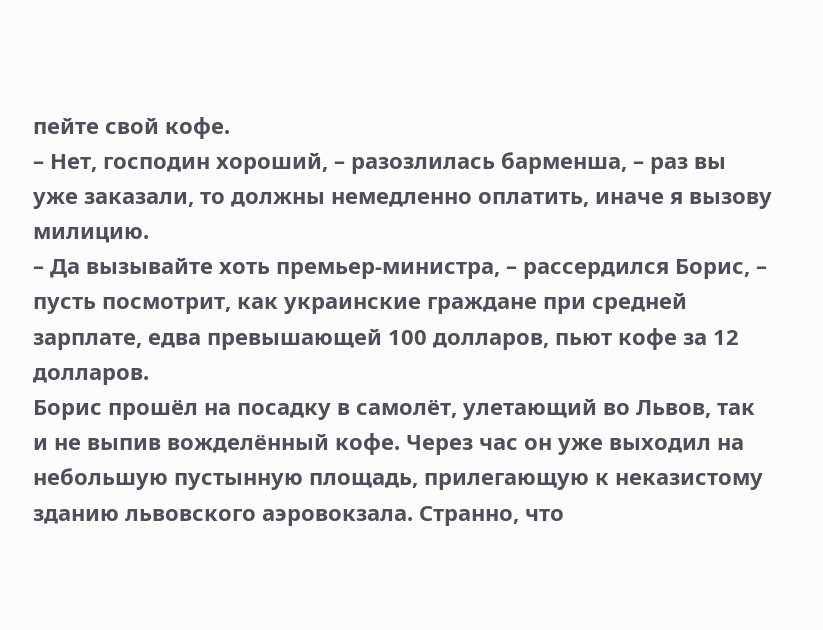пейте свой кофе.
– Нет, господин хороший, – разозлилась барменша, – раз вы уже заказали, то должны немедленно оплатить, иначе я вызову милицию.
– Да вызывайте хоть премьер-министра, – рассердился Борис, – пусть посмотрит, как украинские граждане при средней зарплате, едва превышающей 100 долларов, пьют кофе за 12 долларов.
Борис прошёл на посадку в самолёт, улетающий во Львов, так и не выпив вожделённый кофе. Через час он уже выходил на небольшую пустынную площадь, прилегающую к неказистому зданию львовского аэровокзала. Странно, что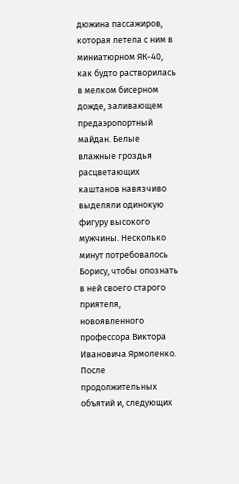дюжина пассажиров, которая летела с ним в миниатюрном ЯК-40, как будто растворилась в мелком бисерном дожде, заливающем предаэропортный майдан. Белые влажные гроздья расцветающих каштанов навязчиво выделяли одинокую фигуру высокого мужчины. Несколько минут потребовалось Борису, чтобы опознать в ней своего старого приятеля, новоявленного профессора Виктора Ивановича Ярмоленко. После продолжительных объятий и, следующих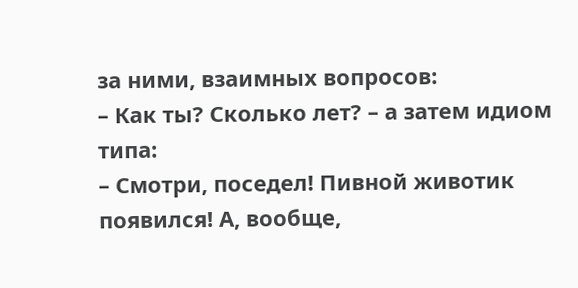за ними, взаимных вопросов:
– Как ты? Сколько лет? – а затем идиом типа:
– Смотри, поседел! Пивной животик появился! А, вообще,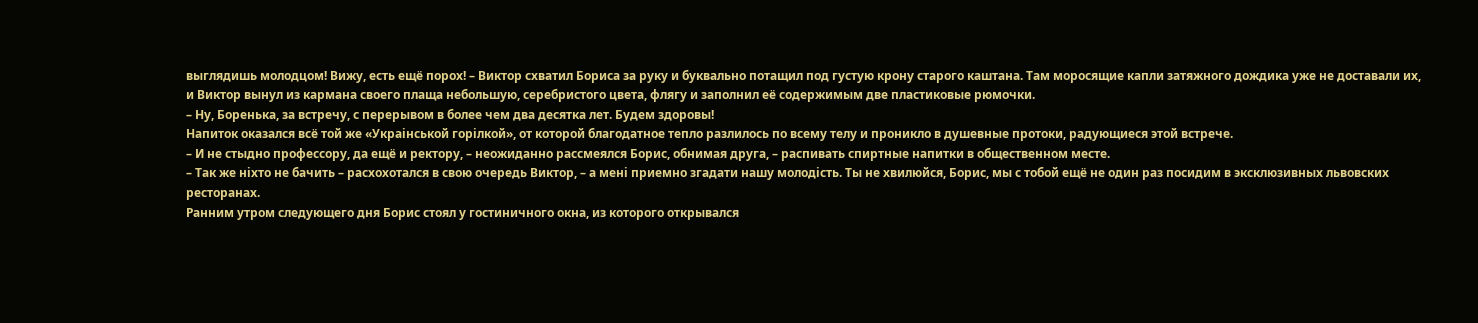выглядишь молодцом! Вижу, есть ещё порох! – Виктор схватил Бориса за руку и буквально потащил под густую крону старого каштана. Там моросящие капли затяжного дождика уже не доставали их, и Виктор вынул из кармана своего плаща небольшую, серебристого цвета, флягу и заполнил её содержимым две пластиковые рюмочки.
– Ну, Боренька, за встречу, с перерывом в более чем два десятка лет. Будем здоровы!
Напиток оказался всё той же «Украiнськой горiлкой», от которой благодатное тепло разлилось по всему телу и проникло в душевные протоки, радующиеся этой встрече.
– И не стыдно профессору, да ещё и ректору, – неожиданно рассмеялся Борис, обнимая друга, – распивать спиртные напитки в общественном месте.
– Так же нiхто не бачить – расхохотался в свою очередь Виктор, – а менi приемно згадати нашу молодiсть. Ты не хвилюйся, Борис, мы с тобой ещё не один раз посидим в эксклюзивных львовских ресторанах.
Ранним утром следующего дня Борис стоял у гостиничного окна, из которого открывался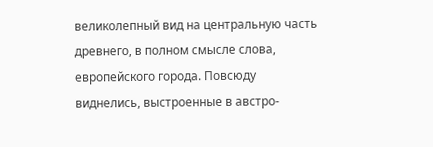великолепный вид на центральную часть древнего, в полном смысле слова, европейского города. Повсюду виднелись, выстроенные в австро-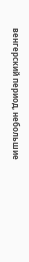венгерский период, небольшие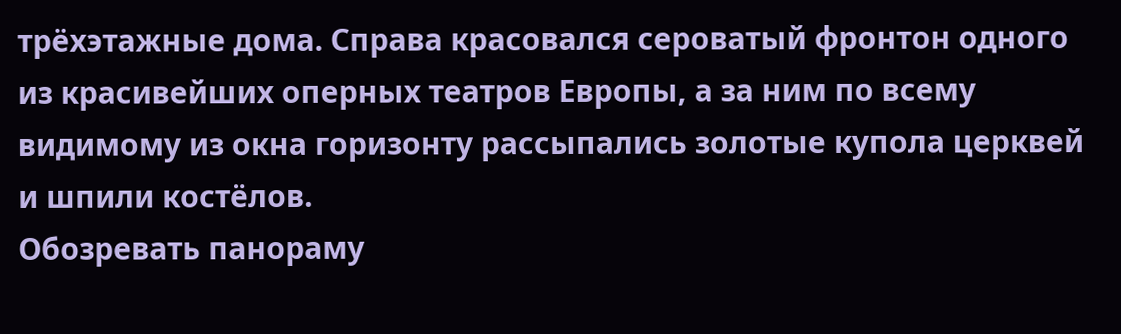трёхэтажные дома. Справа красовался сероватый фронтон одного из красивейших оперных театров Европы, а за ним по всему видимому из окна горизонту рассыпались золотые купола церквей и шпили костёлов.
Обозревать панораму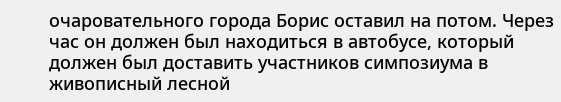очаровательного города Борис оставил на потом. Через час он должен был находиться в автобусе, который должен был доставить участников симпозиума в живописный лесной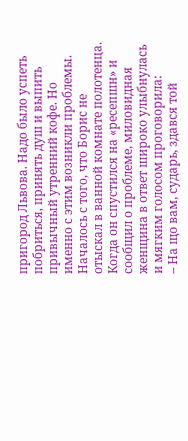пригород Львова. Надо было успеть побриться, принять душ и выпить привычный утренний кофе. Но именно с этим возникли проблемы. Началось с того, что Борис не отыскал в ванной комнате полотенца. Когда он спустился на «ресепшн» и сообщил о проблеме, миловидная женщина в ответ широко улыбнулась и мягким голосом проговорила:
– На що вам, сударь, здався той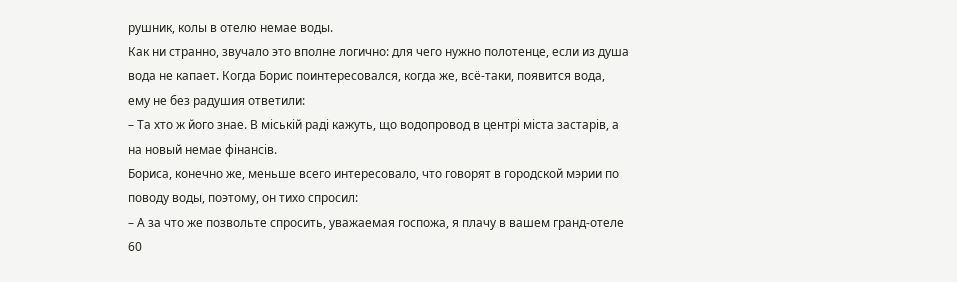рушник, колы в отелю немае воды.
Как ни странно, звучало это вполне логично: для чего нужно полотенце, если из душа вода не капает. Когда Борис поинтересовался, когда же, всё-таки, появится вода, ему не без радушия ответили:
– Та хто ж його знае. В мiськiй радi кажуть, що водопровод в центрi мiста застарiв, а на новый немае фiнансiв.
Бориса, конечно же, меньше всего интересовало, что говорят в городской мэрии по поводу воды, поэтому, он тихо спросил:
– А за что же позвольте спросить, уважаемая госпожа, я плачу в вашем гранд-отеле 60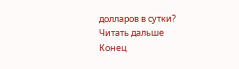долларов в сутки?
Читать дальше
Конец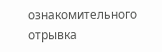ознакомительного отрывка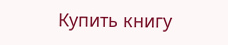Купить книгу